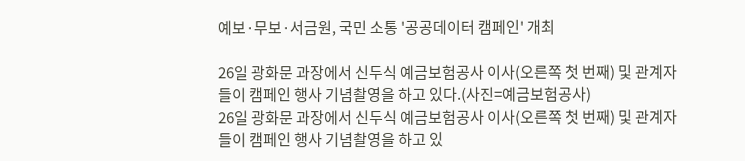예보·무보·서금원, 국민 소통 '공공데이터 캠페인' 개최

26일 광화문 과장에서 신두식 예금보험공사 이사(오른쪽 첫 번째) 및 관계자들이 캠페인 행사 기념촬영을 하고 있다.(사진=예금보험공사)
26일 광화문 과장에서 신두식 예금보험공사 이사(오른쪽 첫 번째) 및 관계자들이 캠페인 행사 기념촬영을 하고 있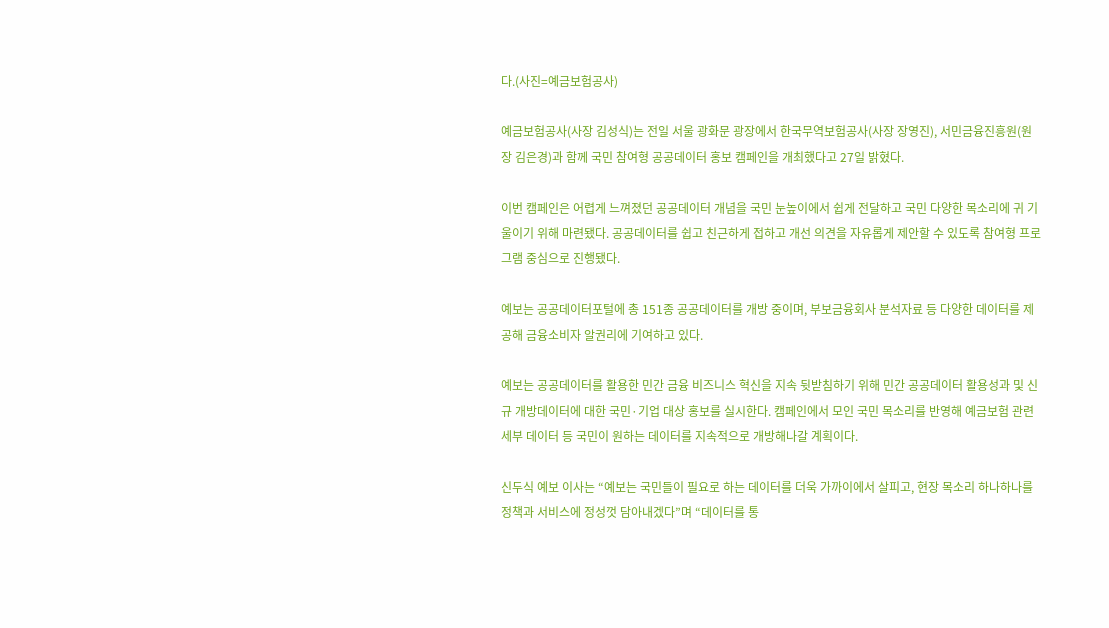다.(사진=예금보험공사)

예금보험공사(사장 김성식)는 전일 서울 광화문 광장에서 한국무역보험공사(사장 장영진), 서민금융진흥원(원장 김은경)과 함께 국민 참여형 공공데이터 홍보 캠페인을 개최했다고 27일 밝혔다.

이번 캠페인은 어렵게 느껴졌던 공공데이터 개념을 국민 눈높이에서 쉽게 전달하고 국민 다양한 목소리에 귀 기울이기 위해 마련됐다. 공공데이터를 쉽고 친근하게 접하고 개선 의견을 자유롭게 제안할 수 있도록 참여형 프로그램 중심으로 진행됐다.

예보는 공공데이터포털에 총 151종 공공데이터를 개방 중이며, 부보금융회사 분석자료 등 다양한 데이터를 제공해 금융소비자 알권리에 기여하고 있다.

예보는 공공데이터를 활용한 민간 금융 비즈니스 혁신을 지속 뒷받침하기 위해 민간 공공데이터 활용성과 및 신규 개방데이터에 대한 국민·기업 대상 홍보를 실시한다. 캠페인에서 모인 국민 목소리를 반영해 예금보험 관련 세부 데이터 등 국민이 원하는 데이터를 지속적으로 개방해나갈 계획이다.

신두식 예보 이사는 “예보는 국민들이 필요로 하는 데이터를 더욱 가까이에서 살피고, 현장 목소리 하나하나를 정책과 서비스에 정성껏 담아내겠다”며 “데이터를 통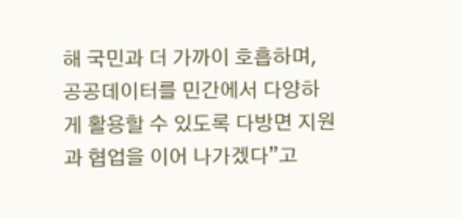해 국민과 더 가까이 호흡하며, 공공데이터를 민간에서 다양하게 활용할 수 있도록 다방면 지원과 협업을 이어 나가겠다”고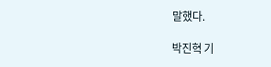말했다.

박진혁 기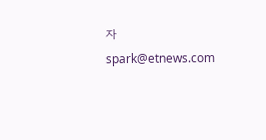자 spark@etnews.com